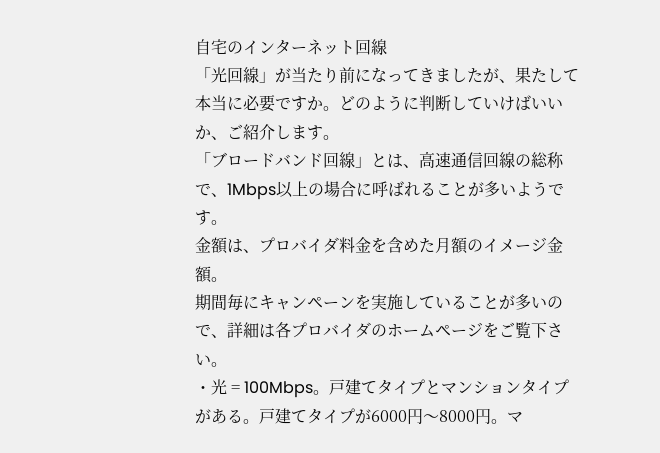自宅のインターネット回線
「光回線」が当たり前になってきましたが、果たして本当に必要ですか。どのように判断していけばいいか、ご紹介します。
「ブロードバンド回線」とは、高速通信回線の総称で、1Mbps以上の場合に呼ばれることが多いようです。
金額は、プロバイダ料金を含めた月額のイメージ金額。
期間毎にキャンペーンを実施していることが多いので、詳細は各プロバイダのホームページをご覧下さい。
・光 = 100Mbps。戸建てタイプとマンションタイプがある。戸建てタイプが6000円〜8000円。マ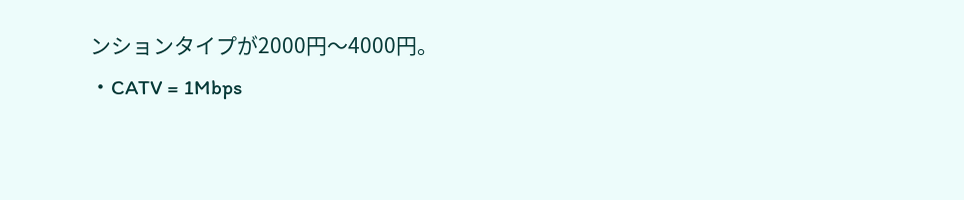ンションタイプが2000円〜4000円。
・CATV = 1Mbps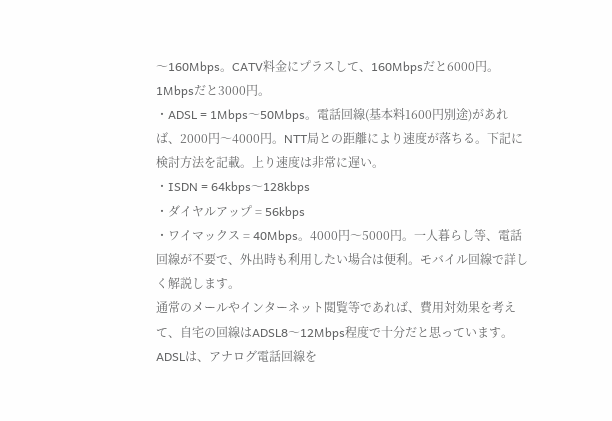〜160Mbps。CATV料金にプラスして、160Mbpsだと6000円。1Mbpsだと3000円。
・ADSL = 1Mbps〜50Mbps。電話回線(基本料1600円別途)があれば、2000円〜4000円。NTT局との距離により速度が落ちる。下記に検討方法を記載。上り速度は非常に遅い。
・ISDN = 64kbps〜128kbps
・ダイヤルアップ = 56kbps
・ワイマックス = 40Mbps。4000円〜5000円。一人暮らし等、電話回線が不要で、外出時も利用したい場合は便利。モバイル回線で詳しく解説します。
通常のメールやインターネット閲覧等であれば、費用対効果を考えて、自宅の回線はADSL8〜12Mbps程度で十分だと思っています。
ADSLは、アナログ電話回線を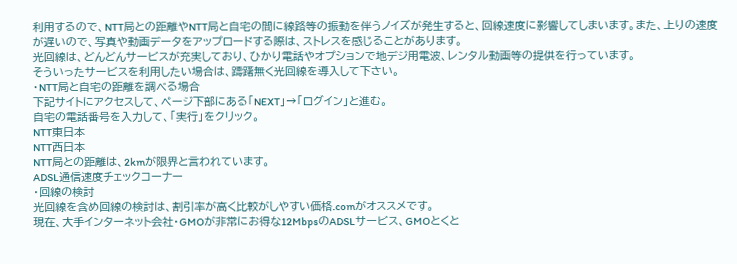利用するので、NTT局との距離やNTT局と自宅の間に線路等の振動を伴うノイズが発生すると、回線速度に影響してしまいます。また、上りの速度が遅いので、写真や動画データをアップロードする際は、ストレスを感じることがあります。
光回線は、どんどんサービスが充実しており、ひかり電話やオプションで地デジ用電波、レンタル動画等の提供を行っています。
そういったサービスを利用したい場合は、躊躇無く光回線を導入して下さい。
・NTT局と自宅の距離を調べる場合
下記サイトにアクセスして、ページ下部にある「NEXT」→「ログイン」と進む。
自宅の電話番号を入力して、「実行」をクリック。
NTT東日本
NTT西日本
NTT局との距離は、2kmが限界と言われています。
ADSL通信速度チェックコーナー
・回線の検討
光回線を含め回線の検討は、割引率が高く比較がしやすい価格.comがオススメです。
現在、大手インターネット会社・GMOが非常にお得な12MbpsのADSLサービス、GMOとくと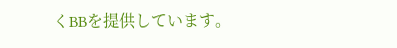くBBを提供しています。